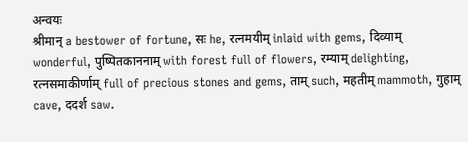अन्वयः
श्रीमान् a bestower of fortune, सः he, रत्नमयीम् inlaid with gems, दिव्याम् wonderful, पुष्पितकाननाम् with forest full of flowers, रम्याम् delighting, रत्नसमाकीर्णाम् full of precious stones and gems, ताम् such, महतीम् mammoth, गुहाम् cave, ददर्श saw.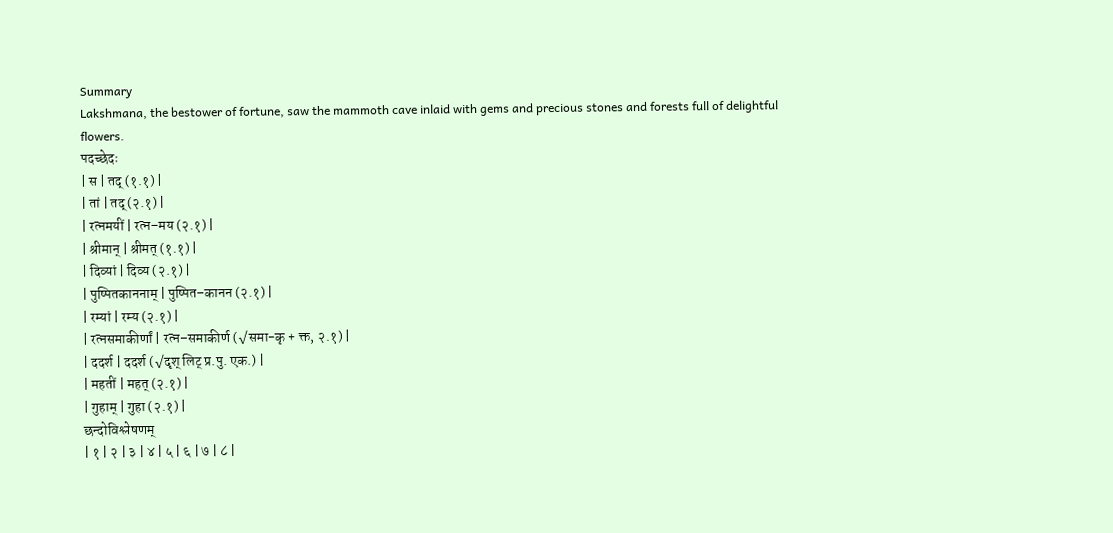Summary
Lakshmana, the bestower of fortune, saw the mammoth cave inlaid with gems and precious stones and forests full of delightful flowers.
पदच्छेदः
| स | तद् (१.१) |
| तां | तद् (२.१) |
| रत्नमयीं | रत्न–मय (२.१) |
| श्रीमान् | श्रीमत् (१.१) |
| दिव्यां | दिव्य (२.१) |
| पुष्पितकाननाम् | पुष्पित–कानन (२.१) |
| रम्यां | रम्य (२.१) |
| रत्नसमाकीर्णां | रत्न–समाकीर्ण (√समा-कृ + क्त, २.१) |
| ददर्श | ददर्श (√दृश् लिट् प्र.पु. एक.) |
| महतीं | महत् (२.१) |
| गुहाम् | गुहा (२.१) |
छन्दोविश्लेषणम्
| १ | २ | ३ | ४ | ५ | ६ | ७ | ८ |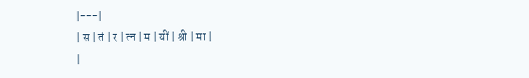|---|
| स | तं | र | त्न | म | यीं | श्री | मा |
|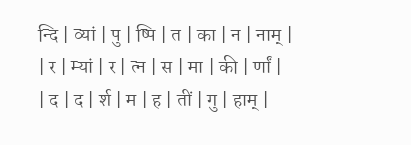न्दि | व्यां | पु | ष्पि | त | का | न | नाम् |
| र | म्यां | र | त्न | स | मा | की | र्णां |
| द | द | र्श | म | ह | तीं | गु | हाम् |